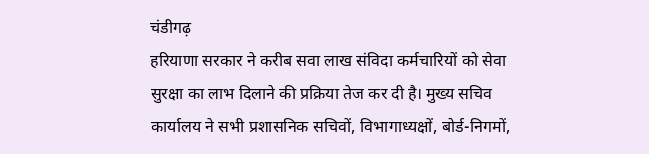चंडीगढ़
हरियाणा सरकार ने करीब सवा लाख संविदा कर्मचारियों को सेवा सुरक्षा का लाभ दिलाने की प्रक्रिया तेज कर दी है। मुख्य सचिव कार्यालय ने सभी प्रशासनिक सचिवों, विभागाध्यक्षों, बोर्ड-निगमों,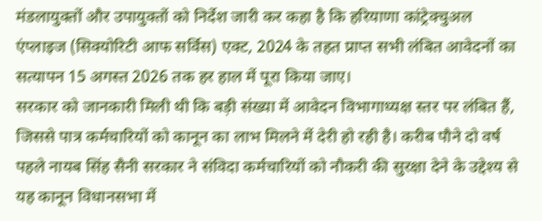मंडलायुक्तों और उपायुक्तों को निर्देश जारी कर कहा है कि हरियाणा कांट्रेक्चुअल एंप्लाइज (सिक्योरिटी आफ सर्विस) एक्ट, 2024 के तहत प्राप्त सभी लंबित आवेदनों का सत्यापन 15 अगस्त 2026 तक हर हाल में पूरा किया जाए।
सरकार को जानकारी मिली थी कि बड़ी संख्या में आवेदन विभागाध्यक्ष स्तर पर लंबित हैं, जिससे पात्र कर्मचारियों को कानून का लाभ मिलने में देरी हो रही है। करीब पौने दो वर्ष पहले नायब सिंह सैनी सरकार ने संविदा कर्मचारियों को नौकरी की सुरक्षा देने के उद्देश्य से यह कानून विधानसभा में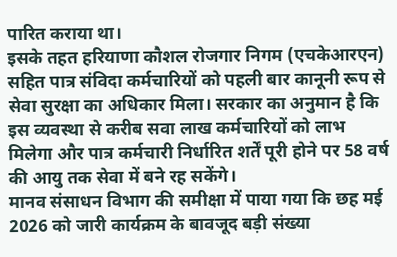पारित कराया था।
इसके तहत हरियाणा कौशल रोजगार निगम (एचकेआरएन) सहित पात्र संविदा कर्मचारियों को पहली बार कानूनी रूप से सेवा सुरक्षा का अधिकार मिला। सरकार का अनुमान है कि इस व्यवस्था से करीब सवा लाख कर्मचारियों को लाभ मिलेगा और पात्र कर्मचारी निर्धारित शर्तें पूरी होने पर 58 वर्ष की आयु तक सेवा में बने रह सकेंगे।
मानव संसाधन विभाग की समीक्षा में पाया गया कि छह मई 2026 को जारी कार्यक्रम के बावजूद बड़ी संख्या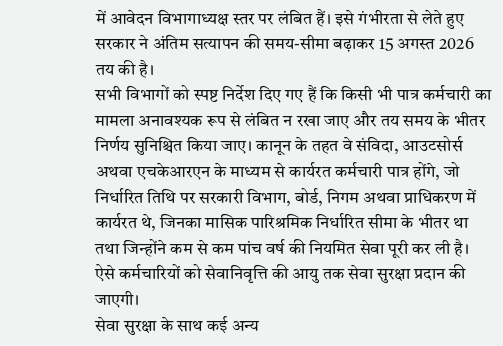में आवेदन विभागाध्यक्ष स्तर पर लंबित हैं। इसे गंभीरता से लेते हुए सरकार ने अंतिम सत्यापन की समय-सीमा बढ़ाकर 15 अगस्त 2026 तय की है।
सभी विभागों को स्पष्ट निर्देश दिए गए हैं कि किसी भी पात्र कर्मचारी का मामला अनावश्यक रूप से लंबित न रखा जाए और तय समय के भीतर निर्णय सुनिश्चित किया जाए। कानून के तहत वे संविदा, आउटसोर्स अथवा एचकेआरएन के माध्यम से कार्यरत कर्मचारी पात्र होंगे, जो निर्धारित तिथि पर सरकारी विभाग, बोर्ड, निगम अथवा प्राधिकरण में कार्यरत थे, जिनका मासिक पारिश्रमिक निर्धारित सीमा के भीतर था तथा जिन्होंने कम से कम पांच वर्ष की नियमित सेवा पूरी कर ली है। ऐसे कर्मचारियों को सेवानिवृत्ति की आयु तक सेवा सुरक्षा प्रदान की जाएगी।
सेवा सुरक्षा के साथ कई अन्य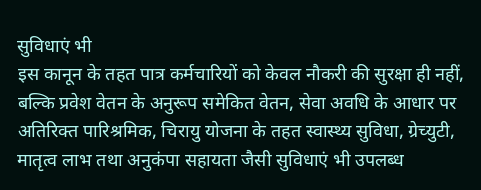सुविधाएं भी
इस कानून के तहत पात्र कर्मचारियों को केवल नौकरी की सुरक्षा ही नहीं, बल्कि प्रवेश वेतन के अनुरूप समेकित वेतन, सेवा अवधि के आधार पर अतिरिक्त पारिश्रमिक, चिरायु योजना के तहत स्वास्थ्य सुविधा, ग्रेच्युटी, मातृत्व लाभ तथा अनुकंपा सहायता जैसी सुविधाएं भी उपलब्ध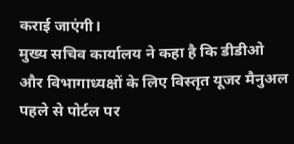कराई जाएंगी।
मुख्य सचिव कार्यालय ने कहा है कि डीडीओ और विभागाध्यक्षों के लिए विस्तृत यूजर मैनुअल पहले से पोर्टल पर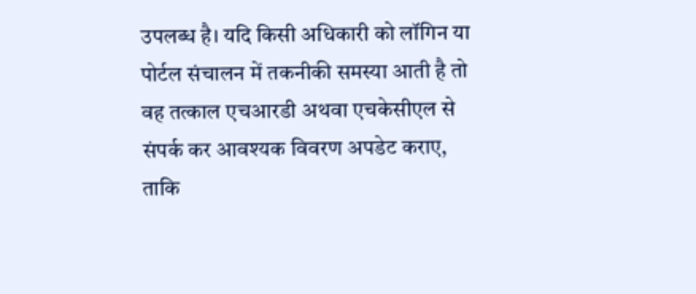उपलब्ध है। यदि किसी अधिकारी को लॉगिन या पोर्टल संचालन में तकनीकी समस्या आती है तो वह तत्काल एचआरडी अथवा एचकेसीएल से संपर्क कर आवश्यक विवरण अपडेट कराए, ताकि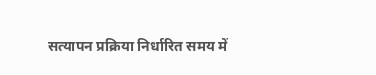सत्यापन प्रक्रिया निर्धारित समय में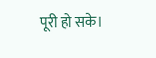पूरी हो सके।